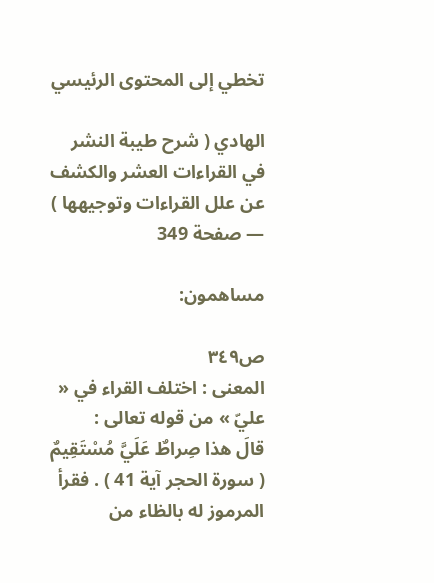تخطي إلى المحتوى الرئيسي

الهادي ( شرح طيبة النشر في القراءات العشر والكشف عن علل القراءات وتوجيهها ) — صفحة 349

مساهمون:

ص٣٤٩
المعنى : اختلف القراء في « عليّ » من قوله تعالى :
قالَ هذا صِراطٌ عَلَيَّ مُسْتَقِيمٌ
( سورة الحجر آية 41 ) . فقرأ المرموز له بالظاء من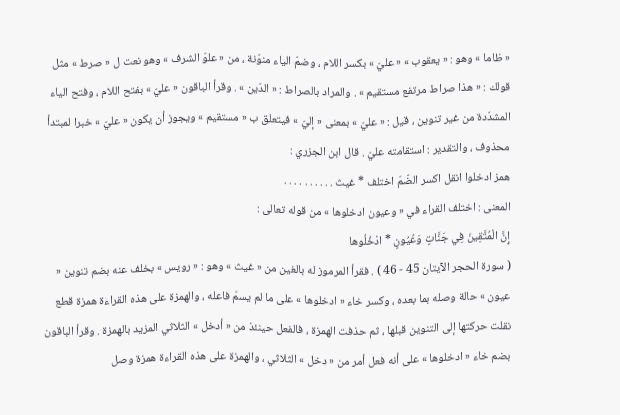« ظاما » وهو : « يعقوب » « عليّ » بكسر اللام ، وضمّ الياء منوّنة ، من « علوّ الشرف » وهو نعت ل « صرط » مثل قولك : « هذا صراط مرتفع مستقيم » . والمراد بالصراط : « الدّين » . وقرأ الباقون « عليّ » بفتح اللام ، وفتح الياء المشدّدة من غير تنوين ، قيل : « عليّ » بمعنى « إليّ » فيتعلق ب « مستقيم » ويجوز أن يكون « عليّ » خبرا لمبتدأ محذوف ، والتقدير : استقامته عليّ . قال ابن الجزري :
همز ادخلوا انقل اكسر الضّمّ اختلف * غيث . . . . . . . . . .
المعنى : اختلف القراء في « وعيون ادخلوها » من قوله تعالى :
إِنَّ الْمُتَّقِينَ فِي جَنَّاتٍ وَعُيُونٍ * ادْخُلُوها
( سورة الحجر الآيتان 45 - 46 ) . فقرأ المرموز له بالغين من « غيث » وهو : « رويس » بخلف عنه بضم تنوين « عيون » حالة وصله بما بعده ، وكسر خاء « ادخلوها » على ما لم يسمّ فاعله ، والهمزة على هذه القراءة همزة قطع نقلت حركتها إلى التنوين قبلها ، ثم حذفت الهمزة ، فالفعل حينئذ من « أدخل » الثلاثي المزيد بالهمزة . وقرأ الباقون بضم خاء « ادخلوها » على أنه فعل أمر من « دخل » الثلاثي ، والهمزة على هذه القراءة همزة وصل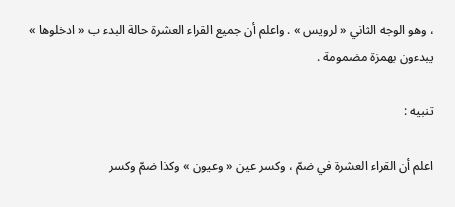، وهو الوجه الثاني « لرويس » . واعلم أن جميع القراء العشرة حالة البدء ب « ادخلوها » يبدءون بهمزة مضمومة .

تنبيه :

اعلم أن القراء العشرة في ضمّ ، وكسر عين « وعيون » وكذا ضمّ وكسر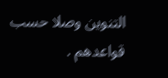التنوين وصلا حسب قواعدهم .